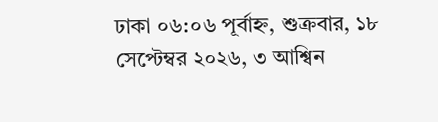ঢাকা ০৬:০৬ পূর্বাহ্ন, শুক্রবার, ১৮ সেপ্টেম্বর ২০২৬, ৩ আশ্বিন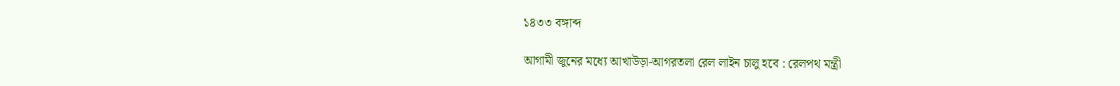১৪৩৩ বঙ্গাব্দ

আগামী জুনের মধ্যে আখাউড়া-আগরতলা রেল লাইন চালু হবে : রেলপথ মন্ত্রী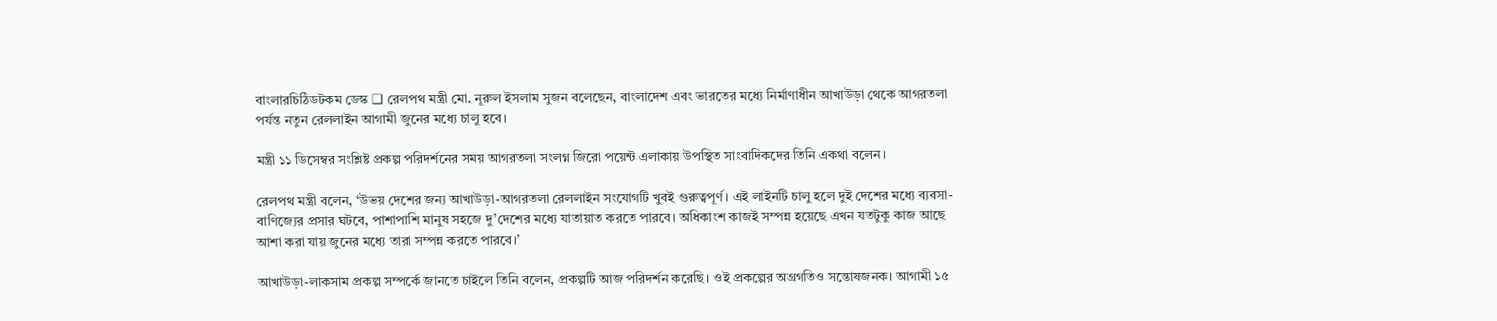বাংলারচিঠিডটকম ডেস্ক ❑ রেলপথ মন্ত্রী মো. নূরুল ইসলাম সুজন বলেছেন, বাংলাদেশ এবং ভারতের মধ্যে নির্মাণাধীন আখাউড়া থেকে আগরতলা পর্যন্ত নতুন রেললাইন আগামী জুনের মধ্যে চালু হবে।

মন্ত্রী ১১ ডিসেম্বর সংশ্লিষ্ট প্রকল্প পরিদর্শনের সময় আগরতলা সংলগ্ন জিরো পয়েন্ট এলাকায় উপস্থিত সাংবাদিকদের তিনি একথা বলেন।

রেলপথ মন্ত্রী বলেন, ‘উভয় দেশের জন্য আখাউড়া-আগরতলা রেললাইন সংযোগটি খুবই গুরুত্বপূর্ণ। এই লাইনটি চালু হলে দুই দেশের মধ্যে ব্যবসা-বাণিজ্যের প্রসার ঘটবে, পাশাপাশি মানুষ সহজে দু’দেশের মধ্যে যাতায়াত করতে পারবে। অধিকাংশ কাজই সম্পন্ন হয়েছে এখন যতটুকু কাজ আছে আশা করা যায় জুনের মধ্যে তারা সম্পন্ন করতে পারবে।’

আখাউড়া-লাকসাম প্রকল্প সম্পর্কে জানতে চাইলে তিনি বলেন, প্রকল্পটি আজ পরিদর্শন করেছি। ওই প্রকল্পের অগ্রগতিও সন্তোষজনক। আগামী ১৫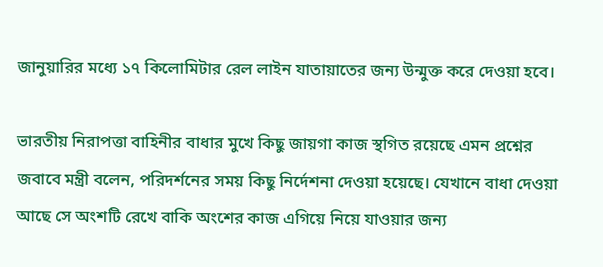জানুয়ারির মধ্যে ১৭ কিলোমিটার রেল লাইন যাতায়াতের জন্য উন্মুক্ত করে দেওয়া হবে।

ভারতীয় নিরাপত্তা বাহিনীর বাধার মুখে কিছু জায়গা কাজ স্থগিত রয়েছে এমন প্রশ্নের জবাবে মন্ত্রী বলেন, পরিদর্শনের সময় কিছু নির্দেশনা দেওয়া হয়েছে। যেখানে বাধা দেওয়া আছে সে অংশটি রেখে বাকি অংশের কাজ এগিয়ে নিয়ে যাওয়ার জন্য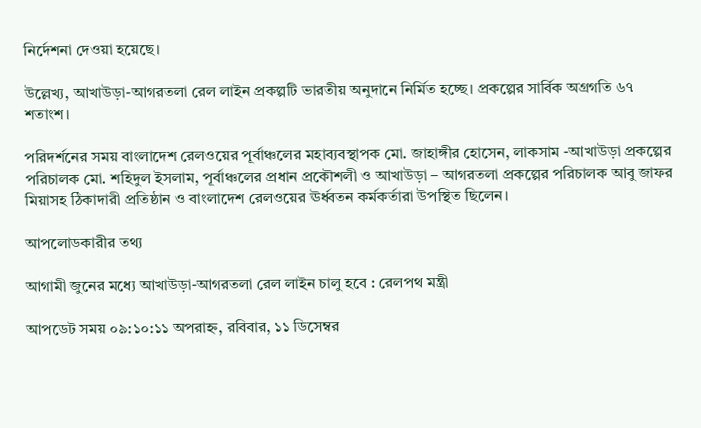নির্দেশনা দেওয়া হয়েছে।

উল্লেখ্য, আখাউড়া-আগরতলা রেল লাইন প্রকল্পটি ভারতীয় অনুদানে নির্মিত হচ্ছে। প্রকল্পের সার্বিক অগ্রগতি ৬৭ শতাংশ।

পরিদর্শনের সময় বাংলাদেশ রেলওয়ের পূর্বাঞ্চলের মহাব্যবস্থাপক মো. জাহাঙ্গীর হোসেন, লাকসাম -আখাউড়া প্রকল্পের পরিচালক মো. শহিদুল ইসলাম, পূর্বাঞ্চলের প্রধান প্রকৌশলী ও আখাউড়া – আগরতলা প্রকল্পের পরিচালক আবু জাফর মিয়াসহ ঠিকাদারী প্রতিষ্ঠান ও বাংলাদেশ রেলওয়ের ঊর্ধ্বতন কর্মকর্তারা উপস্থিত ছিলেন।

আপলোডকারীর তথ্য

আগামী জুনের মধ্যে আখাউড়া-আগরতলা রেল লাইন চালু হবে : রেলপথ মন্ত্রী

আপডেট সময় ০৯:১০:১১ অপরাহ্ন, রবিবার, ১১ ডিসেম্বর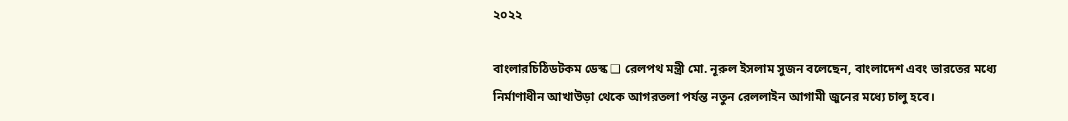২০২২

বাংলারচিঠিডটকম ডেস্ক ❑ রেলপথ মন্ত্রী মো. নূরুল ইসলাম সুজন বলেছেন, বাংলাদেশ এবং ভারতের মধ্যে নির্মাণাধীন আখাউড়া থেকে আগরতলা পর্যন্ত নতুন রেললাইন আগামী জুনের মধ্যে চালু হবে।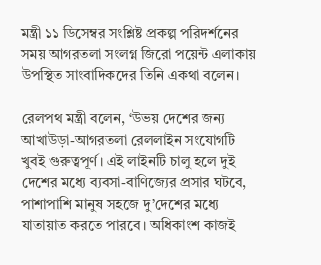মন্ত্রী ১১ ডিসেম্বর সংশ্লিষ্ট প্রকল্প পরিদর্শনের সময় আগরতলা সংলগ্ন জিরো পয়েন্ট এলাকায় উপস্থিত সাংবাদিকদের তিনি একথা বলেন।

রেলপথ মন্ত্রী বলেন, ‘উভয় দেশের জন্য আখাউড়া-আগরতলা রেললাইন সংযোগটি খুবই গুরুত্বপূর্ণ। এই লাইনটি চালু হলে দুই দেশের মধ্যে ব্যবসা-বাণিজ্যের প্রসার ঘটবে, পাশাপাশি মানুষ সহজে দু’দেশের মধ্যে যাতায়াত করতে পারবে। অধিকাংশ কাজই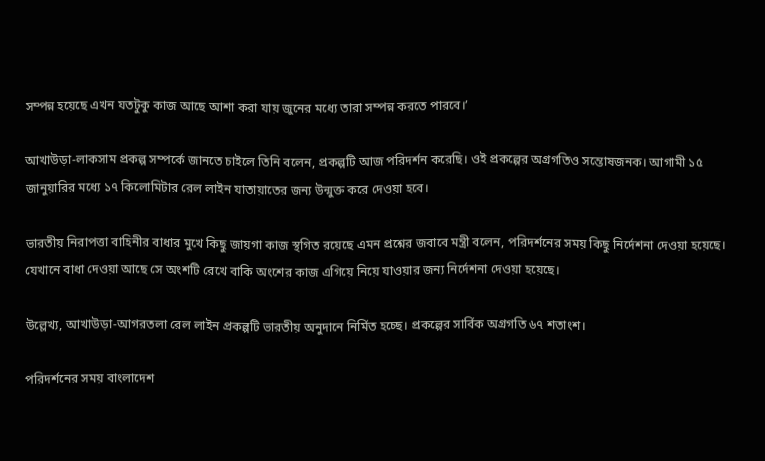সম্পন্ন হয়েছে এখন যতটুকু কাজ আছে আশা করা যায় জুনের মধ্যে তারা সম্পন্ন করতে পারবে।’

আখাউড়া-লাকসাম প্রকল্প সম্পর্কে জানতে চাইলে তিনি বলেন, প্রকল্পটি আজ পরিদর্শন করেছি। ওই প্রকল্পের অগ্রগতিও সন্তোষজনক। আগামী ১৫ জানুয়ারির মধ্যে ১৭ কিলোমিটার রেল লাইন যাতায়াতের জন্য উন্মুক্ত করে দেওয়া হবে।

ভারতীয় নিরাপত্তা বাহিনীর বাধার মুখে কিছু জায়গা কাজ স্থগিত রয়েছে এমন প্রশ্নের জবাবে মন্ত্রী বলেন, পরিদর্শনের সময় কিছু নির্দেশনা দেওয়া হয়েছে। যেখানে বাধা দেওয়া আছে সে অংশটি রেখে বাকি অংশের কাজ এগিয়ে নিয়ে যাওয়ার জন্য নির্দেশনা দেওয়া হয়েছে।

উল্লেখ্য, আখাউড়া-আগরতলা রেল লাইন প্রকল্পটি ভারতীয় অনুদানে নির্মিত হচ্ছে। প্রকল্পের সার্বিক অগ্রগতি ৬৭ শতাংশ।

পরিদর্শনের সময় বাংলাদেশ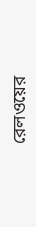রেলওয়ের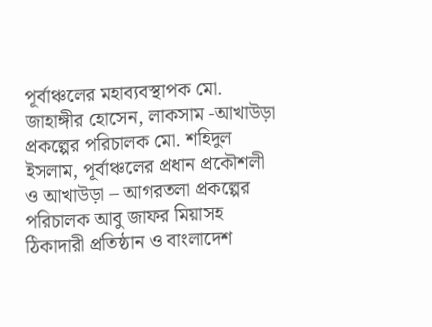পূর্বাঞ্চলের মহাব্যবস্থাপক মো. জাহাঙ্গীর হোসেন, লাকসাম -আখাউড়া প্রকল্পের পরিচালক মো. শহিদুল ইসলাম, পূর্বাঞ্চলের প্রধান প্রকৌশলী ও আখাউড়া – আগরতলা প্রকল্পের পরিচালক আবু জাফর মিয়াসহ ঠিকাদারী প্রতিষ্ঠান ও বাংলাদেশ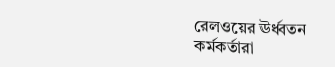রেলওয়ের ঊর্ধ্বতন কর্মকর্তারা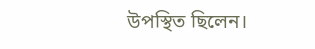উপস্থিত ছিলেন।